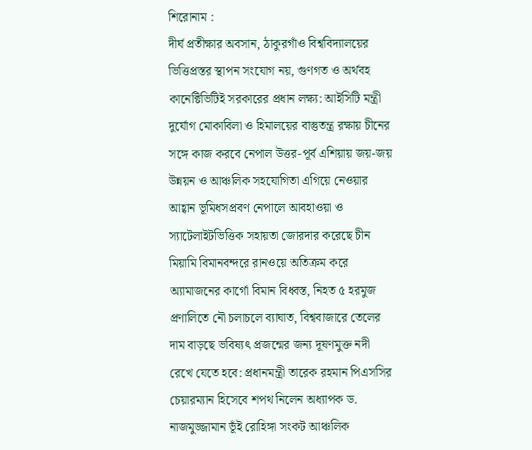শিরোনাম :
দীর্ঘ প্রতীক্ষার অবসান, ঠাকুরগাঁও বিশ্ববিদ্যালয়ের ভিত্তিপ্রস্তর স্থাপন সংযোগ নয়, গুণগত ও অর্থবহ কানেক্টিভিটিই সরকারের প্রধান লক্ষ্য: আইসিটি মন্ত্রী দুর্যোগ মোকাবিলা ও হিমালয়ের বাস্তুতন্ত্র রক্ষায় চীনের সঙ্গে কাজ করবে নেপাল উত্তর-পূর্ব এশিয়ায় জয়-জয় উন্নয়ন ও আঞ্চলিক সহযোগিতা এগিয়ে নেওয়ার আহ্বান ভূমিধসপ্রবণ নেপালে আবহাওয়া ও স্যাটেলাইটভিত্তিক সহায়তা জোরদার করেছে চীন মিয়ামি বিমানবন্দরে রানওয়ে অতিক্রম করে অ্যামাজনের কার্গো বিমান বিধ্বস্ত, নিহত ৫ হরমুজ প্রণালিতে নৌ চলাচলে ব্যাঘাত, বিশ্ববাজারে তেলের দাম বাড়ছে ভবিষ্যৎ প্রজন্মের জন্য দূষণমুক্ত নদী রেখে যেতে হবে: প্রধানমন্ত্রী তারেক রহমান পিএসসির চেয়ারম্যান হিসেবে শপথ নিলেন অধ্যাপক ড. নাজমুজ্জামান ভূঁই রোহিঙ্গা সংকট আঞ্চলিক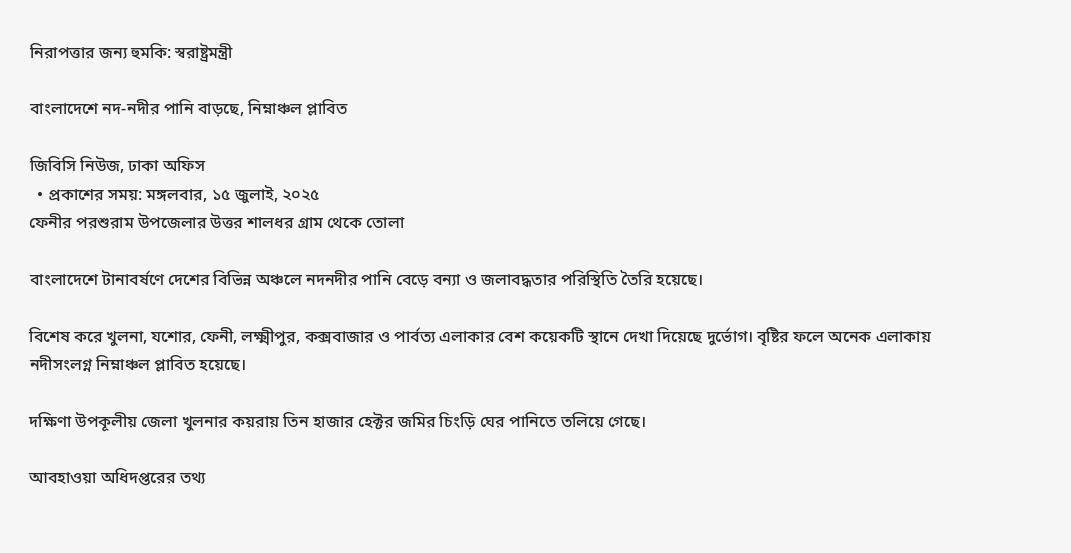নিরাপত্তার জন্য হুমকি: স্বরাষ্ট্রমন্ত্রী

বাংলাদেশে নদ-নদীর পানি বাড়ছে, নিম্নাঞ্চল প্লাবিত

জিবিসি নিউজ, ঢাকা অফিস
  • প্রকাশের সময়: মঙ্গলবার, ১৫ জুলাই, ২০২৫
ফেনীর পরশুরাম উপজেলার উত্তর শালধর গ্রাম থেকে তোলা

বাংলাদেশে টানাবর্ষণে দেশের বিভিন্ন অঞ্চলে নদনদীর পানি বেড়ে বন্যা ও জলাবদ্ধতার পরিস্থিতি তৈরি হয়েছে।

বিশেষ করে খুলনা, যশোর, ফেনী, লক্ষ্মীপুর, কক্সবাজার ও পার্বত্য এলাকার বেশ কয়েকটি স্থানে দেখা দিয়েছে দুর্ভোগ। বৃষ্টির ফলে অনেক এলাকায় নদীসংলগ্ন নিম্নাঞ্চল প্লাবিত হয়েছে।

দক্ষিণা উপকূলীয় জেলা খুলনার কয়রায় তিন হাজার হেক্টর জমির চিংড়ি ঘের পানিতে তলিয়ে গেছে।

আবহাওয়া অধিদপ্তরের তথ্য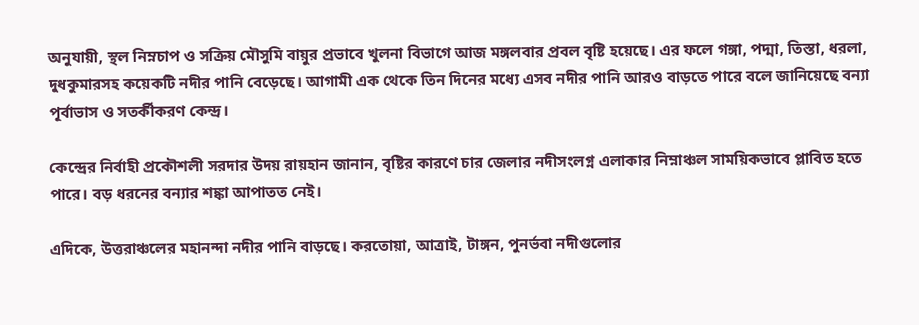অনুযায়ী, স্থল নিম্নচাপ ও সক্রিয় মৌসুমি বায়ুর প্রভাবে খুলনা বিভাগে আজ মঙ্গলবার প্রবল বৃষ্টি হয়েছে। এর ফলে গঙ্গা, পদ্মা, তিস্তা, ধরলা, দুধকুমারসহ কয়েকটি নদীর পানি বেড়েছে। আগামী এক থেকে তিন দিনের মধ্যে এসব নদীর পানি আরও বাড়তে পারে বলে জানিয়েছে বন্যা পূর্বাভাস ও সতর্কীকরণ কেন্দ্র।

কেন্দ্রের নির্বাহী প্রকৌশলী সরদার উদয় রায়হান জানান, বৃষ্টির কারণে চার জেলার নদীসংলগ্ন এলাকার নিম্নাঞ্চল সাময়িকভাবে প্লাবিত হতে পারে। বড় ধরনের বন্যার শঙ্কা আপাতত নেই।

এদিকে, উত্তরাঞ্চলের মহানন্দা নদীর পানি বাড়ছে। করতোয়া, আত্রাই, টাঙ্গন, পুনর্ভবা নদীগুলোর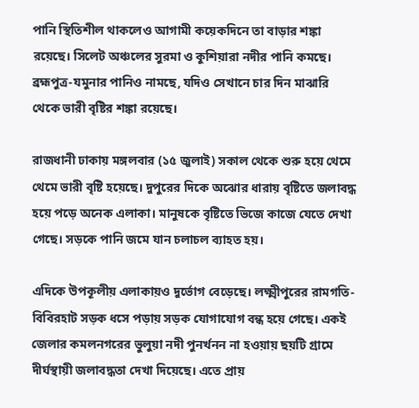পানি স্থিতিশীল থাকলেও আগামী কয়েকদিনে তা বাড়ার শঙ্কা রয়েছে। সিলেট অঞ্চলের সুরমা ও কুশিয়ারা নদীর পানি কমছে। ব্রহ্মপুত্র-যমুনার পানিও নামছে, যদিও সেখানে চার দিন মাঝারি থেকে ভারী বৃষ্টির শঙ্কা রয়েছে।

রাজধানী ঢাকায় মঙ্গলবার (১৫ জুলাই) সকাল থেকে শুরু হয়ে থেমে থেমে ভারী বৃষ্টি হয়েছে। দুপুরের দিকে অঝোর ধারায় বৃষ্টিতে জলাবদ্ধ হয়ে পড়ে অনেক এলাকা। মানুষকে বৃষ্টিতে ভিজে কাজে যেতে দেখা গেছে। সড়কে পানি জমে যান চলাচল ব্যাহত হয়।

এদিকে উপকূলীয় এলাকায়ও দুর্ভোগ বেড়েছে। লক্ষ্মীপুরের রামগতি-বিবিরহাট সড়ক ধসে পড়ায় সড়ক যোগাযোগ বন্ধ হয়ে গেছে। একই জেলার কমলনগরের ভুলুয়া নদী পুনর্খনন না হওয়ায় ছয়টি গ্রামে দীর্ঘস্থায়ী জলাবদ্ধতা দেখা দিয়েছে। এতে প্রায়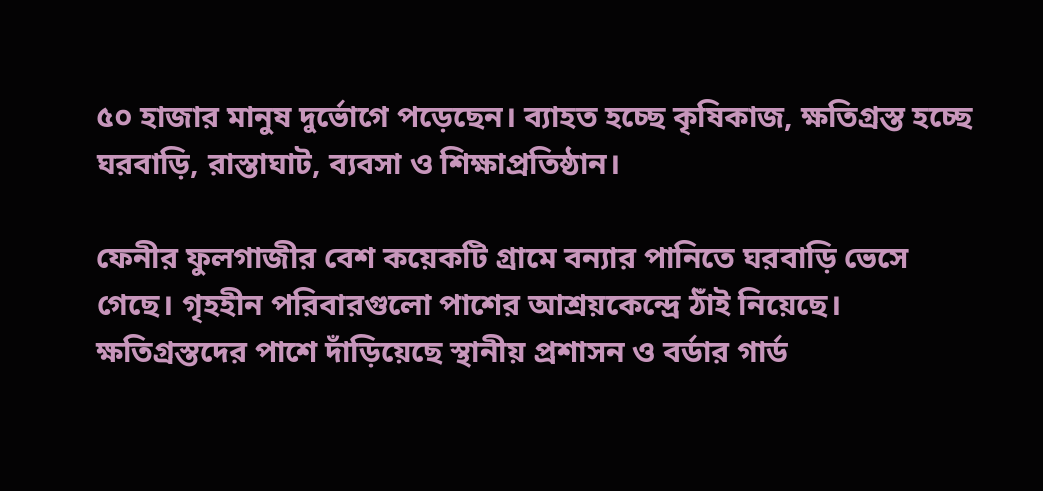৫০ হাজার মানুষ দুর্ভোগে পড়েছেন। ব্যাহত হচ্ছে কৃষিকাজ, ক্ষতিগ্রস্ত হচ্ছে ঘরবাড়ি, রাস্তাঘাট, ব্যবসা ও শিক্ষাপ্রতিষ্ঠান।

ফেনীর ফুলগাজীর বেশ কয়েকটি গ্রামে বন্যার পানিতে ঘরবাড়ি ভেসে গেছে। গৃহহীন পরিবারগুলো পাশের আশ্রয়কেন্দ্রে ঠাঁই নিয়েছে। ক্ষতিগ্রস্তদের পাশে দাঁড়িয়েছে স্থানীয় প্রশাসন ও বর্ডার গার্ড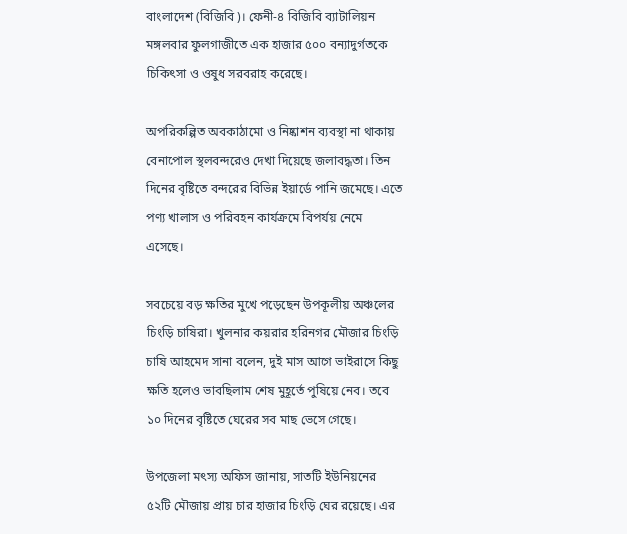বাংলাদেশ (বিজিবি)। ফেনী-৪ বিজিবি ব্যাটালিয়ন মঙ্গলবার ফুলগাজীতে এক হাজার ৫০০ বন্যাদুর্গতকে চিকিৎসা ও ওষুধ সরবরাহ করেছে।

অপরিকল্পিত অবকাঠামো ও নিষ্কাশন ব্যবস্থা না থাকায় বেনাপোল স্থলবন্দরেও দেখা দিয়েছে জলাবদ্ধতা। তিন দিনের বৃষ্টিতে বন্দরের বিভিন্ন ইয়ার্ডে পানি জমেছে। এতে পণ্য খালাস ও পরিবহন কার্যক্রমে বিপর্যয় নেমে এসেছে।

সবচেয়ে বড় ক্ষতির মুখে পড়েছেন উপকূলীয় অঞ্চলের চিংড়ি চাষিরা। খুলনার কয়রার হরিনগর মৌজার চিংড়ি চাষি আহমেদ সানা বলেন, দুই মাস আগে ভাইরাসে কিছু ক্ষতি হলেও ভাবছিলাম শেষ মুহূর্তে পুষিয়ে নেব। তবে ১০ দিনের বৃষ্টিতে ঘেরের সব মাছ ভেসে গেছে।

উপজেলা মৎস্য অফিস জানায়, সাতটি ইউনিয়নের ৫২টি মৌজায় প্রায় চার হাজার চিংড়ি ঘের রয়েছে। এর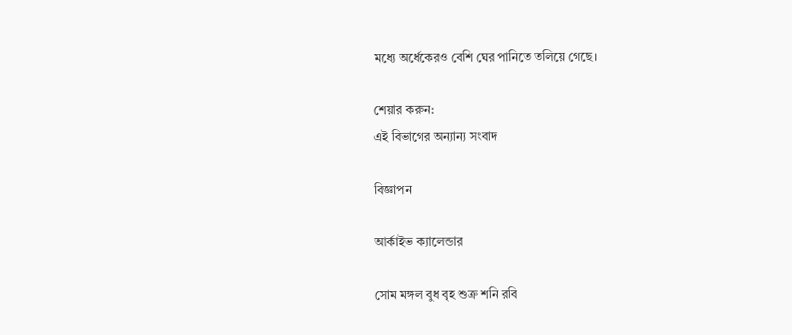মধ্যে অর্ধেকেরও বেশি ঘের পানিতে তলিয়ে গেছে।

শেয়ার করুন:
এই বিভাগের অন্যান্য সংবাদ

বিজ্ঞাপন

আর্কাইভ ক্যালেন্ডার

সোম মঙ্গল বুধ বৃহ শুক্র শনি রবি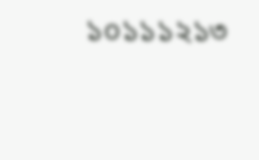১০১১১২১৩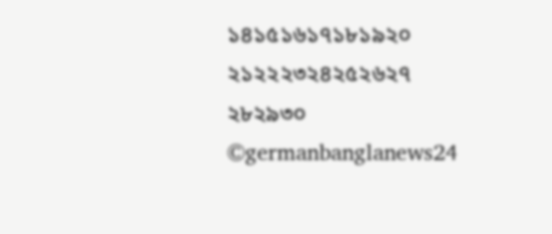১৪১৫১৬১৭১৮১৯২০
২১২২২৩২৪২৫২৬২৭
২৮২৯৩০
©germanbanglanews24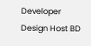Developer Design Host BD